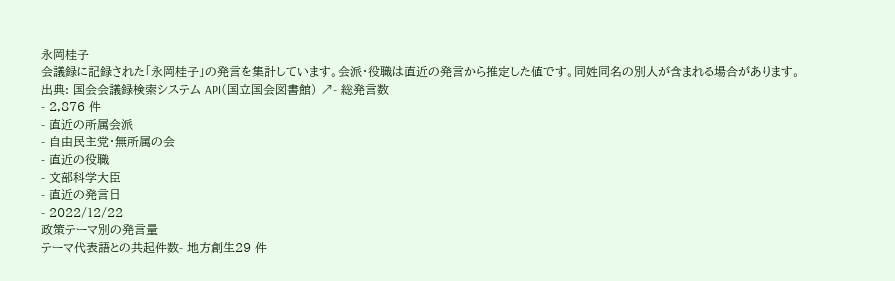永岡桂子
会議録に記録された「永岡桂子」の発言を集計しています。会派・役職は直近の発言から推定した値です。同姓同名の別人が含まれる場合があります。
出典: 国会会議録検索システム API(国立国会図書館) ↗- 総発言数
- 2,876 件
- 直近の所属会派
- 自由民主党・無所属の会
- 直近の役職
- 文部科学大臣
- 直近の発言日
- 2022/12/22
政策テーマ別の発言量
テーマ代表語との共起件数- 地方創生29 件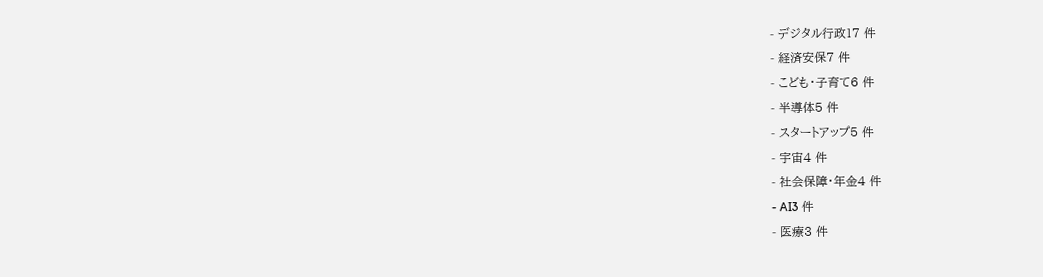- デジタル行政17 件
- 経済安保7 件
- こども・子育て6 件
- 半導体5 件
- スタートアップ5 件
- 宇宙4 件
- 社会保障・年金4 件
- AI3 件
- 医療3 件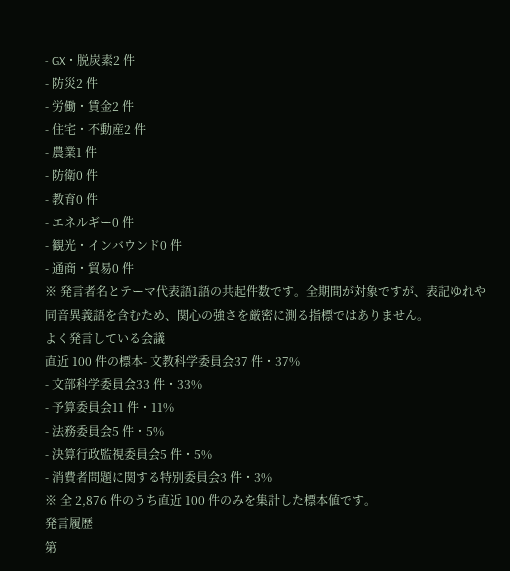- GX・脱炭素2 件
- 防災2 件
- 労働・賃金2 件
- 住宅・不動産2 件
- 農業1 件
- 防衛0 件
- 教育0 件
- エネルギー0 件
- 観光・インバウンド0 件
- 通商・貿易0 件
※ 発言者名とテーマ代表語1語の共起件数です。全期間が対象ですが、表記ゆれや 同音異義語を含むため、関心の強さを厳密に測る指標ではありません。
よく発言している会議
直近 100 件の標本- 文教科学委員会37 件・37%
- 文部科学委員会33 件・33%
- 予算委員会11 件・11%
- 法務委員会5 件・5%
- 決算行政監視委員会5 件・5%
- 消費者問題に関する特別委員会3 件・3%
※ 全 2,876 件のうち直近 100 件のみを集計した標本値です。
発言履歴
第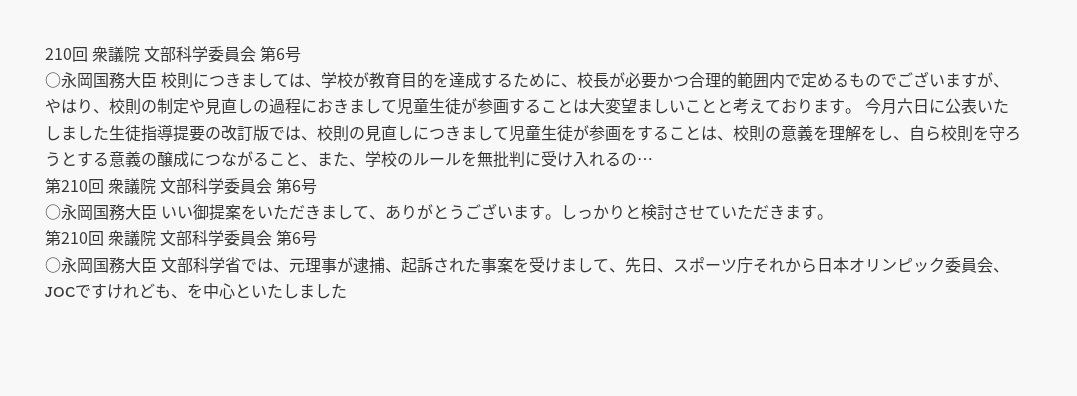210回 衆議院 文部科学委員会 第6号
○永岡国務大臣 校則につきましては、学校が教育目的を達成するために、校長が必要かつ合理的範囲内で定めるものでございますが、やはり、校則の制定や見直しの過程におきまして児童生徒が参画することは大変望ましいことと考えております。 今月六日に公表いたしました生徒指導提要の改訂版では、校則の見直しにつきまして児童生徒が参画をすることは、校則の意義を理解をし、自ら校則を守ろうとする意義の醸成につながること、また、学校のルールを無批判に受け入れるの…
第210回 衆議院 文部科学委員会 第6号
○永岡国務大臣 いい御提案をいただきまして、ありがとうございます。しっかりと検討させていただきます。
第210回 衆議院 文部科学委員会 第6号
○永岡国務大臣 文部科学省では、元理事が逮捕、起訴された事案を受けまして、先日、スポーツ庁それから日本オリンピック委員会、JOCですけれども、を中心といたしました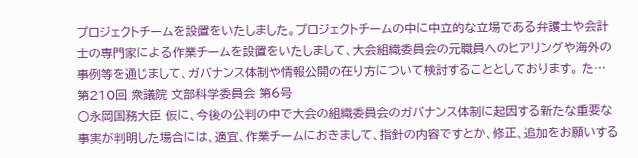プロジェクトチームを設置をいたしました。プロジェクトチームの中に中立的な立場である弁護士や会計士の専門家による作業チームを設置をいたしまして、大会組織委員会の元職員へのヒアリングや海外の事例等を通じまして、ガバナンス体制や情報公開の在り方について検討することとしております。 た…
第210回 衆議院 文部科学委員会 第6号
○永岡国務大臣 仮に、今後の公判の中で大会の組織委員会のガバナンス体制に起因する新たな重要な事実が判明した場合には、適宜、作業チームにおきまして、指針の内容ですとか、修正、追加をお願いする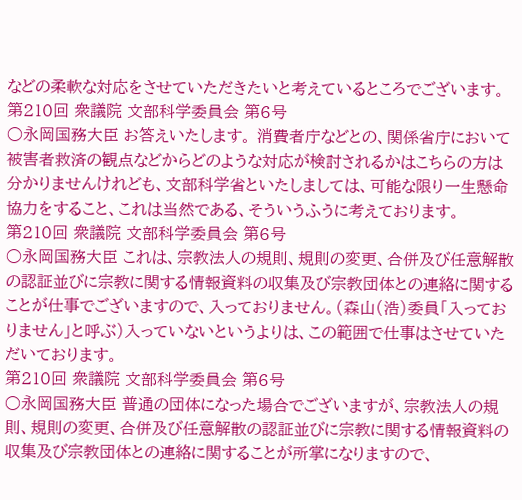などの柔軟な対応をさせていただきたいと考えているところでございます。
第210回 衆議院 文部科学委員会 第6号
○永岡国務大臣 お答えいたします。 消費者庁などとの、関係省庁において被害者救済の観点などからどのような対応が検討されるかはこちらの方は分かりませんけれども、文部科学省といたしましては、可能な限り一生懸命協力をすること、これは当然である、そういうふうに考えております。
第210回 衆議院 文部科学委員会 第6号
○永岡国務大臣 これは、宗教法人の規則、規則の変更、合併及び任意解散の認証並びに宗教に関する情報資料の収集及び宗教団体との連絡に関することが仕事でございますので、入っておりません。(森山(浩)委員「入っておりません」と呼ぶ)入っていないというよりは、この範囲で仕事はさせていただいております。
第210回 衆議院 文部科学委員会 第6号
○永岡国務大臣 普通の団体になった場合でございますが、宗教法人の規則、規則の変更、合併及び任意解散の認証並びに宗教に関する情報資料の収集及び宗教団体との連絡に関することが所掌になりますので、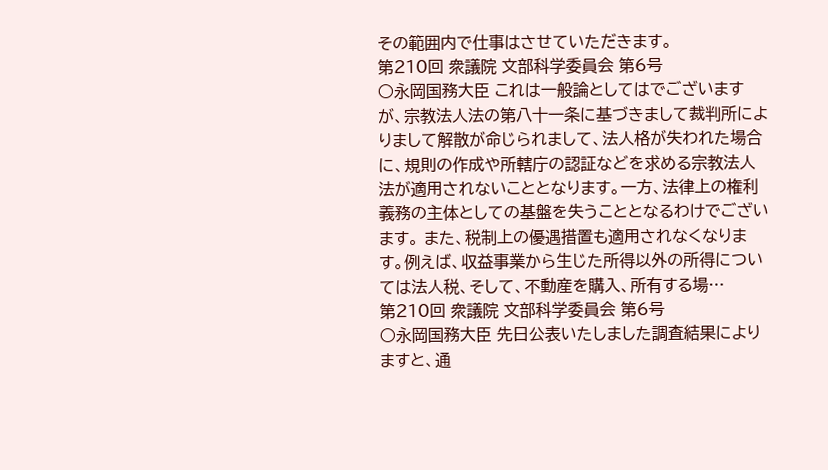その範囲内で仕事はさせていただきます。
第210回 衆議院 文部科学委員会 第6号
○永岡国務大臣 これは一般論としてはでございますが、宗教法人法の第八十一条に基づきまして裁判所によりまして解散が命じられまして、法人格が失われた場合に、規則の作成や所轄庁の認証などを求める宗教法人法が適用されないこととなります。一方、法律上の権利義務の主体としての基盤を失うこととなるわけでございます。 また、税制上の優遇措置も適用されなくなります。例えば、収益事業から生じた所得以外の所得については法人税、そして、不動産を購入、所有する場…
第210回 衆議院 文部科学委員会 第6号
○永岡国務大臣 先日公表いたしました調査結果によりますと、通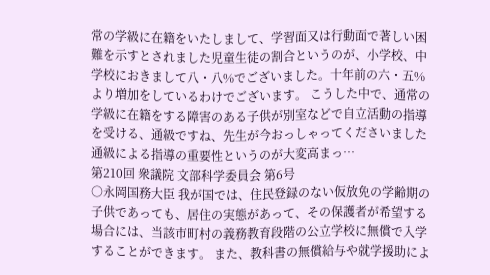常の学級に在籍をいたしまして、学習面又は行動面で著しい困難を示すとされました児童生徒の割合というのが、小学校、中学校におきまして八・八%でございました。十年前の六・五%より増加をしているわけでございます。 こうした中で、通常の学級に在籍をする障害のある子供が別室などで自立活動の指導を受ける、通級ですね、先生が今おっしゃってくださいました通級による指導の重要性というのが大変高まっ…
第210回 衆議院 文部科学委員会 第6号
○永岡国務大臣 我が国では、住民登録のない仮放免の学齢期の子供であっても、居住の実態があって、その保護者が希望する場合には、当該市町村の義務教育段階の公立学校に無償で入学することができます。 また、教科書の無償給与や就学援助によ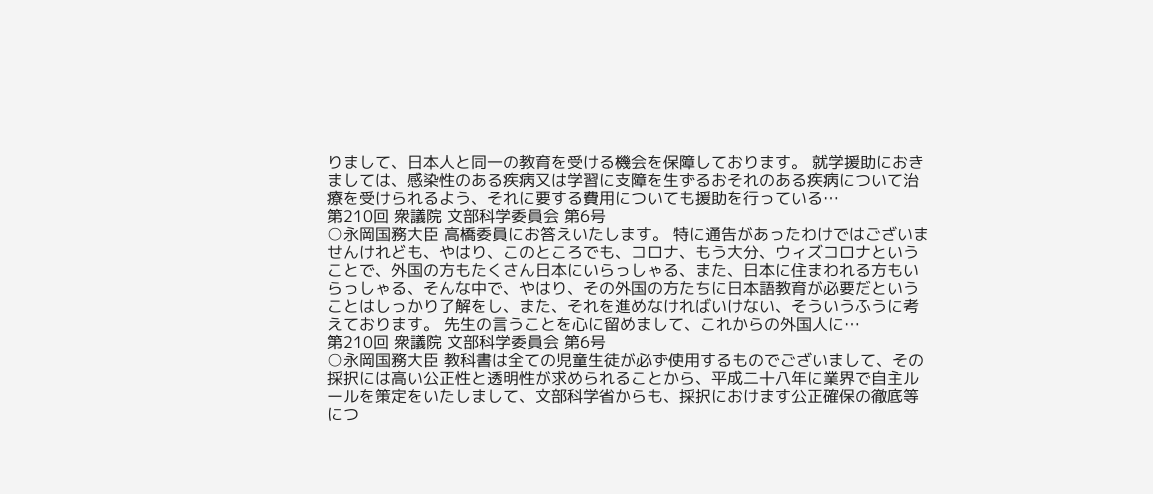りまして、日本人と同一の教育を受ける機会を保障しております。 就学援助におきましては、感染性のある疾病又は学習に支障を生ずるおそれのある疾病について治療を受けられるよう、それに要する費用についても援助を行っている…
第210回 衆議院 文部科学委員会 第6号
○永岡国務大臣 高橋委員にお答えいたします。 特に通告があったわけではございませんけれども、やはり、このところでも、コロナ、もう大分、ウィズコロナということで、外国の方もたくさん日本にいらっしゃる、また、日本に住まわれる方もいらっしゃる、そんな中で、やはり、その外国の方たちに日本語教育が必要だということはしっかり了解をし、また、それを進めなければいけない、そういうふうに考えております。 先生の言うことを心に留めまして、これからの外国人に…
第210回 衆議院 文部科学委員会 第6号
○永岡国務大臣 教科書は全ての児童生徒が必ず使用するものでございまして、その採択には高い公正性と透明性が求められることから、平成二十八年に業界で自主ルールを策定をいたしまして、文部科学省からも、採択におけます公正確保の徹底等につ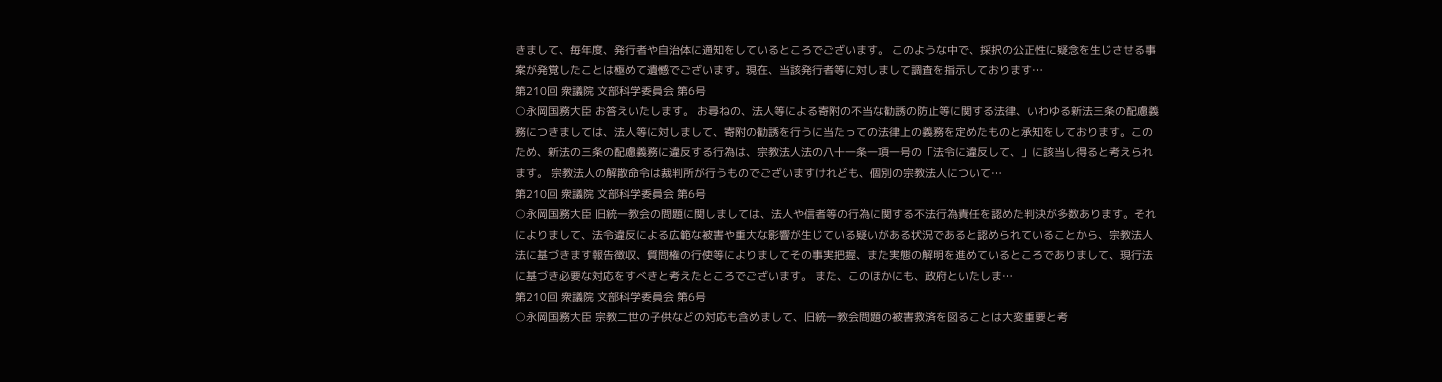きまして、毎年度、発行者や自治体に通知をしているところでございます。 このような中で、採択の公正性に疑念を生じさせる事案が発覚したことは極めて遺憾でございます。現在、当該発行者等に対しまして調査を指示しております…
第210回 衆議院 文部科学委員会 第6号
○永岡国務大臣 お答えいたします。 お尋ねの、法人等による寄附の不当な勧誘の防止等に関する法律、いわゆる新法三条の配慮義務につきましては、法人等に対しまして、寄附の勧誘を行うに当たっての法律上の義務を定めたものと承知をしております。このため、新法の三条の配慮義務に違反する行為は、宗教法人法の八十一条一項一号の「法令に違反して、」に該当し得ると考えられます。 宗教法人の解散命令は裁判所が行うものでございますけれども、個別の宗教法人について…
第210回 衆議院 文部科学委員会 第6号
○永岡国務大臣 旧統一教会の問題に関しましては、法人や信者等の行為に関する不法行為責任を認めた判決が多数あります。それによりまして、法令違反による広範な被害や重大な影響が生じている疑いがある状況であると認められていることから、宗教法人法に基づきます報告徴収、質問権の行使等によりましてその事実把握、また実態の解明を進めているところでありまして、現行法に基づき必要な対応をすべきと考えたところでございます。 また、このほかにも、政府といたしま…
第210回 衆議院 文部科学委員会 第6号
○永岡国務大臣 宗教二世の子供などの対応も含めまして、旧統一教会問題の被害救済を図ることは大変重要と考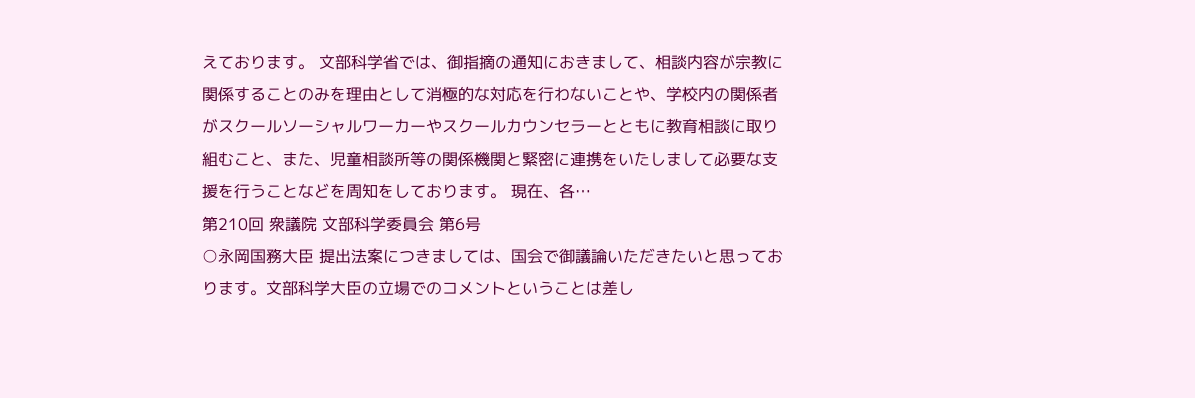えております。 文部科学省では、御指摘の通知におきまして、相談内容が宗教に関係することのみを理由として消極的な対応を行わないことや、学校内の関係者がスクールソーシャルワーカーやスクールカウンセラーとともに教育相談に取り組むこと、また、児童相談所等の関係機関と緊密に連携をいたしまして必要な支援を行うことなどを周知をしております。 現在、各…
第210回 衆議院 文部科学委員会 第6号
○永岡国務大臣 提出法案につきましては、国会で御議論いただきたいと思っております。文部科学大臣の立場でのコメントということは差し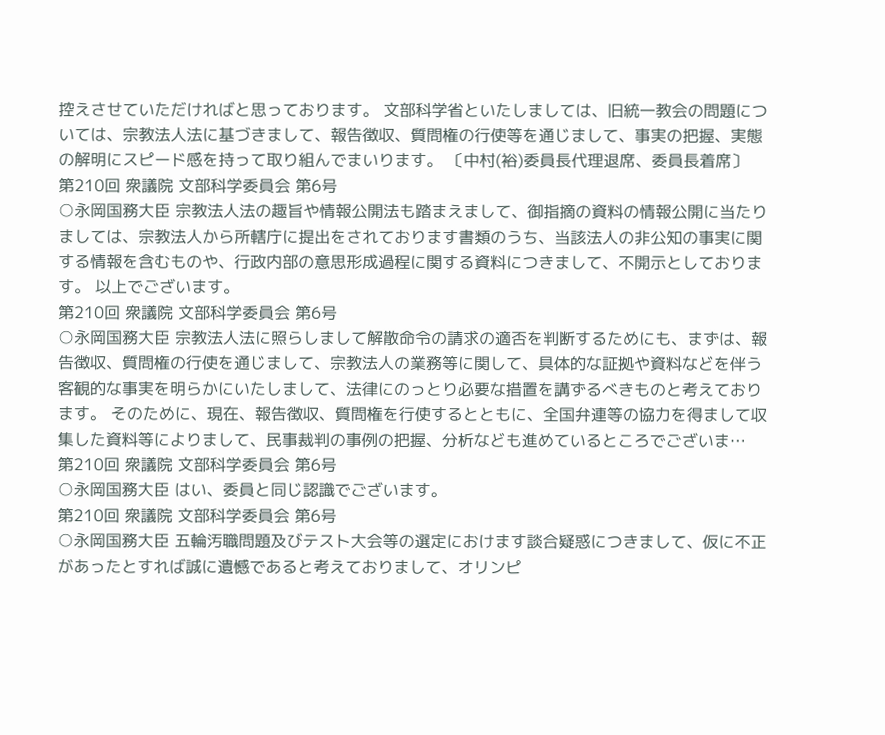控えさせていただければと思っております。 文部科学省といたしましては、旧統一教会の問題については、宗教法人法に基づきまして、報告徴収、質問権の行使等を通じまして、事実の把握、実態の解明にスピード感を持って取り組んでまいります。 〔中村(裕)委員長代理退席、委員長着席〕
第210回 衆議院 文部科学委員会 第6号
○永岡国務大臣 宗教法人法の趣旨や情報公開法も踏まえまして、御指摘の資料の情報公開に当たりましては、宗教法人から所轄庁に提出をされております書類のうち、当該法人の非公知の事実に関する情報を含むものや、行政内部の意思形成過程に関する資料につきまして、不開示としております。 以上でございます。
第210回 衆議院 文部科学委員会 第6号
○永岡国務大臣 宗教法人法に照らしまして解散命令の請求の適否を判断するためにも、まずは、報告徴収、質問権の行使を通じまして、宗教法人の業務等に関して、具体的な証拠や資料などを伴う客観的な事実を明らかにいたしまして、法律にのっとり必要な措置を講ずるべきものと考えております。 そのために、現在、報告徴収、質問権を行使するとともに、全国弁連等の協力を得まして収集した資料等によりまして、民事裁判の事例の把握、分析なども進めているところでございま…
第210回 衆議院 文部科学委員会 第6号
○永岡国務大臣 はい、委員と同じ認識でございます。
第210回 衆議院 文部科学委員会 第6号
○永岡国務大臣 五輪汚職問題及びテスト大会等の選定におけます談合疑惑につきまして、仮に不正があったとすれば誠に遺憾であると考えておりまして、オリンピ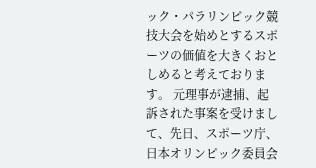ック・パラリンピック競技大会を始めとするスポーツの価値を大きくおとしめると考えております。 元理事が逮捕、起訴された事案を受けまして、先日、スポーツ庁、日本オリンピック委員会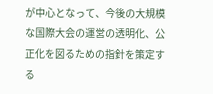が中心となって、今後の大規模な国際大会の運営の透明化、公正化を図るための指針を策定する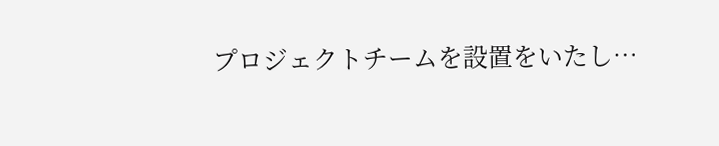プロジェクトチームを設置をいたし…